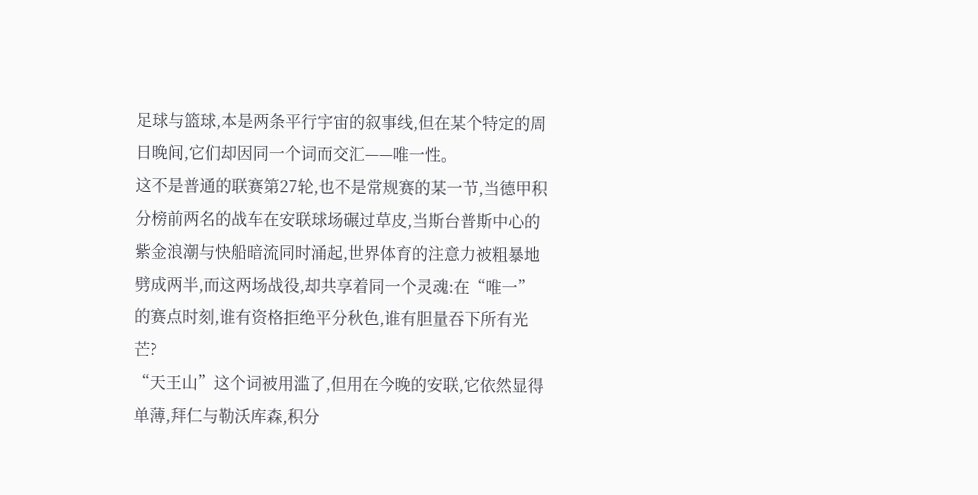足球与篮球,本是两条平行宇宙的叙事线,但在某个特定的周日晚间,它们却因同一个词而交汇——唯一性。
这不是普通的联赛第27轮,也不是常规赛的某一节,当德甲积分榜前两名的战车在安联球场碾过草皮,当斯台普斯中心的紫金浪潮与快船暗流同时涌起,世界体育的注意力被粗暴地劈成两半,而这两场战役,却共享着同一个灵魂:在“唯一”的赛点时刻,谁有资格拒绝平分秋色,谁有胆量吞下所有光芒?
“天王山”这个词被用滥了,但用在今晚的安联,它依然显得单薄,拜仁与勒沃库森,积分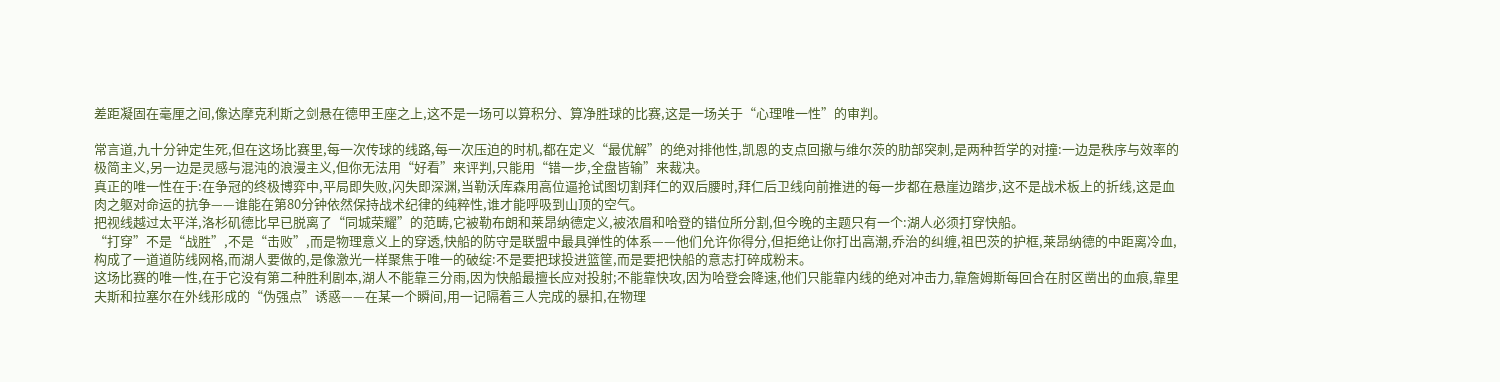差距凝固在毫厘之间,像达摩克利斯之剑悬在德甲王座之上,这不是一场可以算积分、算净胜球的比赛,这是一场关于“心理唯一性”的审判。

常言道,九十分钟定生死,但在这场比赛里,每一次传球的线路,每一次压迫的时机,都在定义“最优解”的绝对排他性,凯恩的支点回撤与维尔茨的肋部突刺,是两种哲学的对撞:一边是秩序与效率的极简主义,另一边是灵感与混沌的浪漫主义,但你无法用“好看”来评判,只能用“错一步,全盘皆输”来裁决。
真正的唯一性在于:在争冠的终极博弈中,平局即失败,闪失即深渊,当勒沃库森用高位逼抢试图切割拜仁的双后腰时,拜仁后卫线向前推进的每一步都在悬崖边踏步,这不是战术板上的折线,这是血肉之躯对命运的抗争——谁能在第80分钟依然保持战术纪律的纯粹性,谁才能呼吸到山顶的空气。
把视线越过太平洋,洛杉矶德比早已脱离了“同城荣耀”的范畴,它被勒布朗和莱昂纳德定义,被浓眉和哈登的错位所分割,但今晚的主题只有一个:湖人必须打穿快船。
“打穿”不是“战胜”,不是“击败”,而是物理意义上的穿透,快船的防守是联盟中最具弹性的体系——他们允许你得分,但拒绝让你打出高潮,乔治的纠缠,祖巴茨的护框,莱昂纳德的中距离冷血,构成了一道道防线网格,而湖人要做的,是像激光一样聚焦于唯一的破绽:不是要把球投进篮筐,而是要把快船的意志打碎成粉末。
这场比赛的唯一性,在于它没有第二种胜利剧本,湖人不能靠三分雨,因为快船最擅长应对投射;不能靠快攻,因为哈登会降速,他们只能靠内线的绝对冲击力,靠詹姆斯每回合在肘区凿出的血痕,靠里夫斯和拉塞尔在外线形成的“伪强点”诱惑——在某一个瞬间,用一记隔着三人完成的暴扣,在物理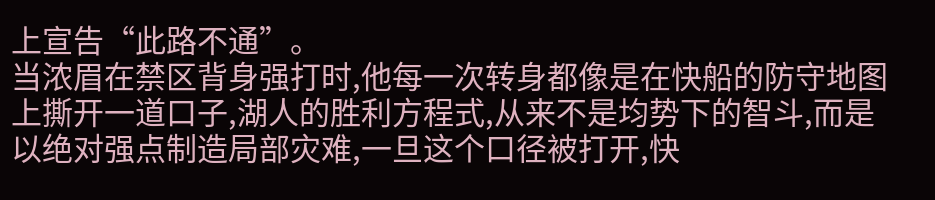上宣告“此路不通”。
当浓眉在禁区背身强打时,他每一次转身都像是在快船的防守地图上撕开一道口子,湖人的胜利方程式,从来不是均势下的智斗,而是以绝对强点制造局部灾难,一旦这个口径被打开,快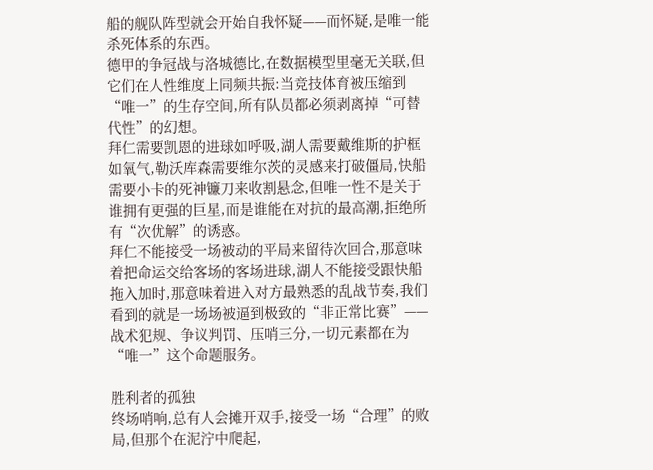船的舰队阵型就会开始自我怀疑——而怀疑,是唯一能杀死体系的东西。
德甲的争冠战与洛城德比,在数据模型里毫无关联,但它们在人性维度上同频共振:当竞技体育被压缩到“唯一”的生存空间,所有队员都必须剥离掉“可替代性”的幻想。
拜仁需要凯恩的进球如呼吸,湖人需要戴维斯的护框如氧气,勒沃库森需要维尔茨的灵感来打破僵局,快船需要小卡的死神镰刀来收割悬念,但唯一性不是关于谁拥有更强的巨星,而是谁能在对抗的最高潮,拒绝所有“次优解”的诱惑。
拜仁不能接受一场被动的平局来留待次回合,那意味着把命运交给客场的客场进球,湖人不能接受跟快船拖入加时,那意味着进入对方最熟悉的乱战节奏,我们看到的就是一场场被逼到极致的“非正常比赛”——战术犯规、争议判罚、压哨三分,一切元素都在为“唯一”这个命题服务。

胜利者的孤独
终场哨响,总有人会摊开双手,接受一场“合理”的败局,但那个在泥泞中爬起,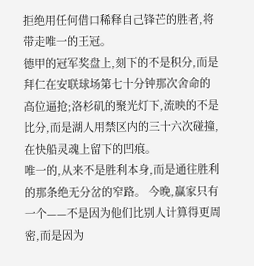拒绝用任何借口稀释自己锋芒的胜者,将带走唯一的王冠。
德甲的冠军奖盘上,刻下的不是积分,而是拜仁在安联球场第七十分钟那次舍命的高位逼抢;洛杉矶的聚光灯下,流映的不是比分,而是湖人用禁区内的三十六次碰撞,在快船灵魂上留下的凹痕。
唯一的,从来不是胜利本身,而是通往胜利的那条绝无分岔的窄路。 今晚,赢家只有一个——不是因为他们比别人计算得更周密,而是因为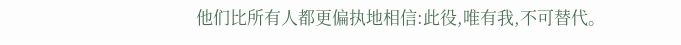他们比所有人都更偏执地相信:此役,唯有我,不可替代。